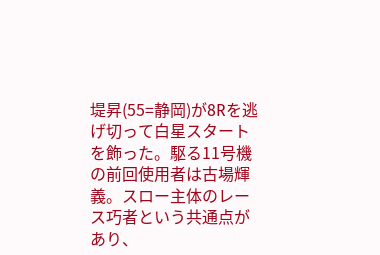堤昇(55=静岡)が8Rを逃げ切って白星スタートを飾った。駆る11号機の前回使用者は古場輝義。スロー主体のレース巧者という共通点があり、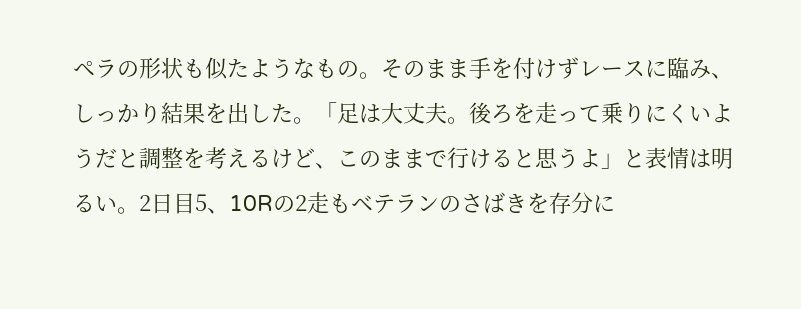ペラの形状も似たようなもの。そのまま手を付けずレースに臨み、しっかり結果を出した。「足は大丈夫。後ろを走って乗りにくいようだと調整を考えるけど、このままで行けると思うよ」と表情は明るい。2日目5、10Rの2走もベテランのさばきを存分に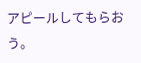アピールしてもらおう。